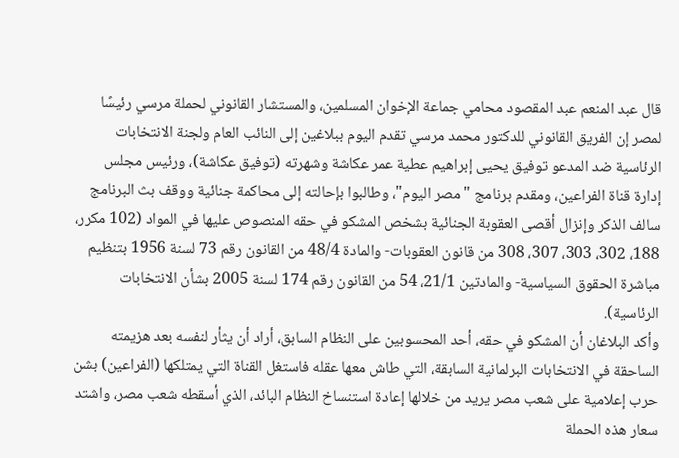قال عبد المنعم عبد المقصود محامي جماعة الإخوان المسلمين، والمستشار القانوني لحملة مرسي رئيسًا لمصر إن الفريق القانوني للدكتور محمد مرسي تقدم اليوم ببلاغين إلى النائب العام ولجنة الانتخابات الرئاسية ضد المدعو توفيق يحيى إبراهيم عطية عمر عكاشة وشهرته (توفيق عكاشة)، ورئيس مجلس إدارة قناة الفراعين، ومقدم برنامج "مصر اليوم"، وطالبوا بإحالته إلى محاكمة جنائية ووقف بث البرنامج سالف الذكر وإنزال أقصى العقوبة الجنائية بشخص المشكو في حقه المنصوص عليها في المواد (102 مكرر، 188، 302، 303، 307، 308 من قانون العقوبات- والمادة 48/4 من القانون رقم 73 لسنة 1956 بتنظيم مباشرة الحقوق السياسية- والمادتين 21/1، 54 من القانون رقم 174 لسنة 2005 بشأن الانتخابات الرئاسية).
وأكد البلاغان أن المشكو في حقه، أحد المحسوبين على النظام السابق، أراد أن يثأر لنفسه بعد هزيمته الساحقة في الانتخابات البرلمانية السابقة، التي طاش معها عقله فاستغل القناة التي يمتلكها (الفراعين) بشن حرب إعلامية على شعب مصر يريد من خلالها إعادة استنساخ النظام البائد، الذي أسقطه شعب مصر، واشتد سعار هذه الحملة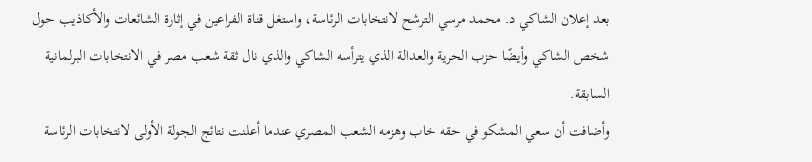بعد إعلان الشاكي د. محمد مرسي الترشح لانتخابات الرئاسة، واستغل قناة الفراعين في إثارة الشائعات والأكاذيب حول شخص الشاكي وأيضًا حزب الحرية والعدالة الذي يترأسه الشاكي والذي نال ثقة شعب مصر في الانتخابات البرلمانية السابقة.
وأضافت أن سعي المشكو في حقه خاب وهزمه الشعب المصري عندما أعلنت نتائج الجولة الأولى لانتخابات الرئاسة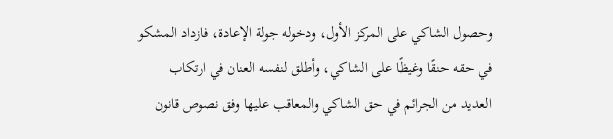وحصول الشاكي على المركز الأول، ودخوله جولة الإعادة، فازداد المشكو في حقه حنقًا وغيظًا على الشاكي، وأطلق لنفسه العنان في ارتكاب العديد من الجرائم في حق الشاكي والمعاقب عليها وفق نصوص قانون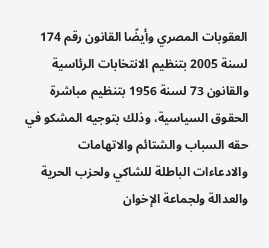العقوبات المصري وأيضًا القانون رقم 174 لسنة 2005 بتنظيم الانتخابات الرئاسية والقانون 73 لسنة 1956 بتنظيم مباشرة الحقوق السياسية، وذلك بتوجيه المشكو في حقه السباب والشتائم والاتهامات والادعاءات الباطلة للشاكي ولحزب الحرية والعدالة ولجماعة الإخوان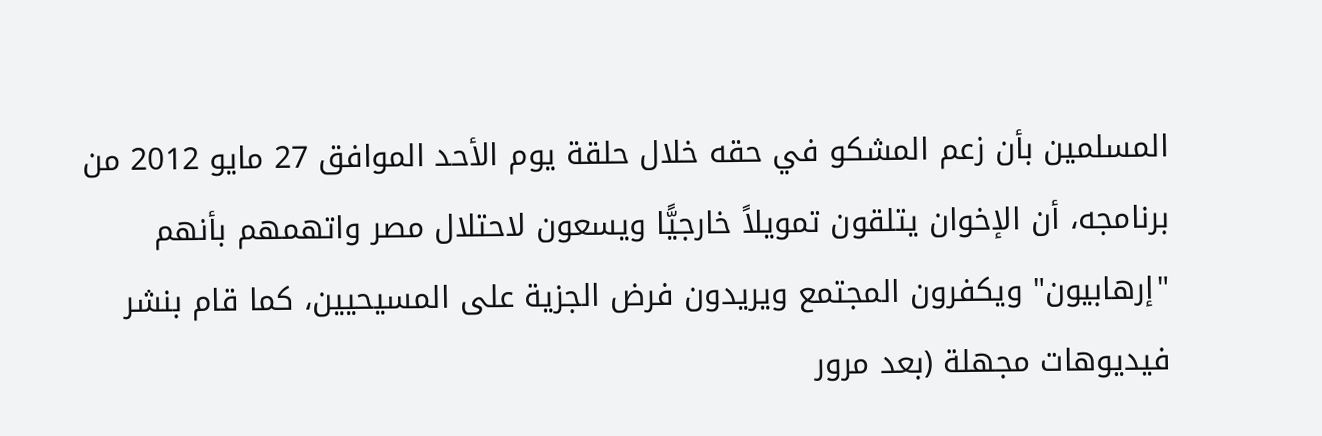المسلمين بأن زعم المشكو في حقه خلال حلقة يوم الأحد الموافق 27 مايو 2012 من برنامجه، أن الإخوان يتلقون تمويلاً خارجيًّا ويسعون لاحتلال مصر واتهمهم بأنهم "إرهابيون" ويكفرون المجتمع ويريدون فرض الجزية على المسيحيين، كما قام بنشر فيديوهات مجهلة (بعد مرور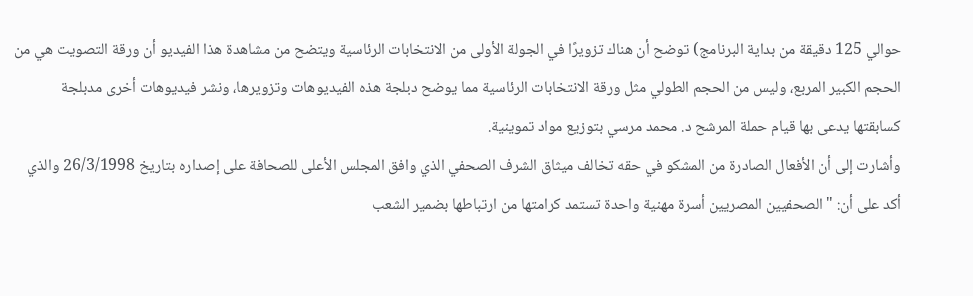حوالي 125 دقيقة من بداية البرنامج) توضح أن هناك تزويرًا في الجولة الأولى من الانتخابات الرئاسية ويتضح من مشاهدة هذا الفيديو أن ورقة التصويت هي من الحجم الكبير المربع، وليس من الحجم الطولي مثل ورقة الانتخابات الرئاسية مما يوضح دبلجة هذه الفيديوهات وتزويرها، ونشر فيديوهات أخرى مدبلجة كسابقتها يدعى بها قيام حملة المرشح د. محمد مرسي بتوزيع مواد تموينية.
وأشارت إلى أن الأفعال الصادرة من المشكو في حقه تخالف ميثاق الشرف الصحفي الذي وافق المجلس الأعلى للصحافة على إصداره بتاريخ 26/3/1998 والذي أكد على أن: "الصحفيين المصريين أسرة مهنية واحدة تستمد كرامتها من ارتباطها بضمير الشعب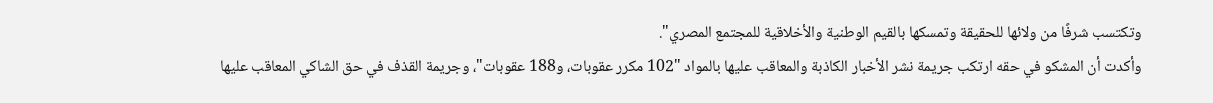وتكتسب شرفًا من ولائها للحقيقة وتمسكها بالقيم الوطنية والأخلاقية للمجتمع المصري".
وأكدت أن المشكو في حقه ارتكب جريمة نشر الأخبار الكاذبة والمعاقب عليها بالمواد "102 مكرر عقوبات، و188 عقوبات"، وجريمة القذف في حق الشاكي المعاقب عليها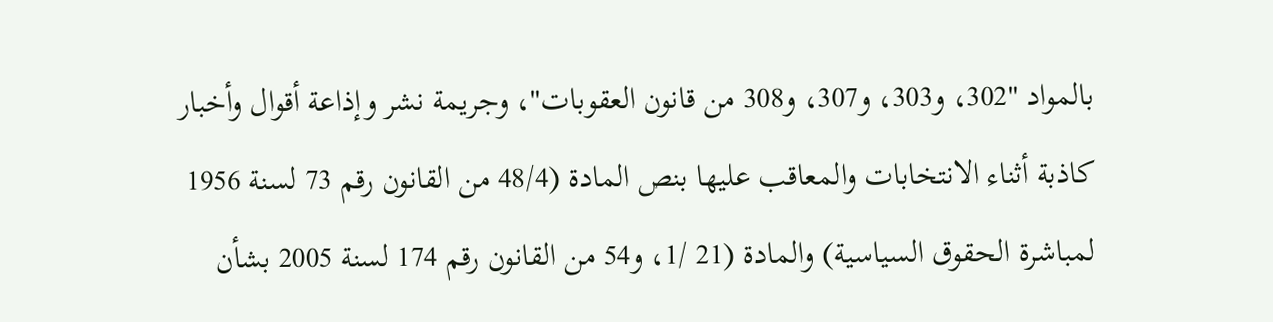بالمواد "302، و303، و307، و308 من قانون العقوبات"، وجريمة نشر وإذاعة أقوال وأخبار كاذبة أثناء الانتخابات والمعاقب عليها بنص المادة (48/4 من القانون رقم 73 لسنة 1956 لمباشرة الحقوق السياسية) والمادة (21 /1، و54 من القانون رقم 174 لسنة 2005 بشأن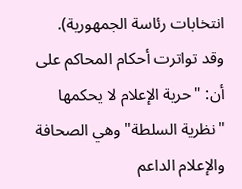انتخابات رئاسة الجمهورية).
وقد تواترت أحكام المحاكم على أن: "حرية الإعلام لا يحكمها "نظرية السلطة" وهي الصحافة والإعلام الداعم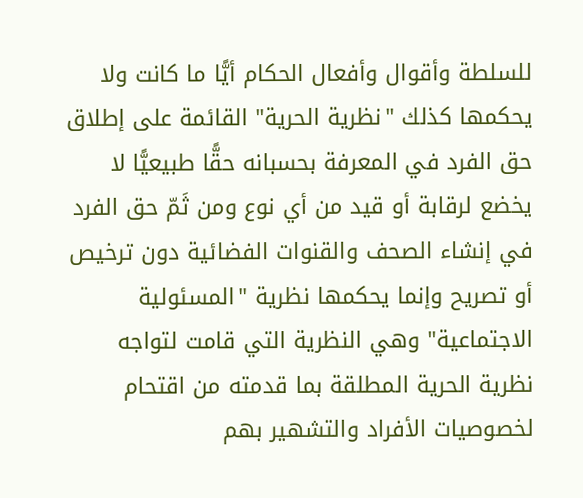للسلطة وأقوال وأفعال الحكام أيًّا ما كانت ولا يحكمها كذلك "نظرية الحرية" القائمة على إطلاق حق الفرد في المعرفة بحسبانه حقًّا طبيعيًّا لا يخضع لرقابة أو قيد من أي نوع ومن ثَمّ حق الفرد في إنشاء الصحف والقنوات الفضائية دون ترخيص أو تصريح وإنما يحكمها نظرية "المسئولية الاجتماعية" وهي النظرية التي قامت لتواجه نظرية الحرية المطلقة بما قدمته من اقتحام لخصوصيات الأفراد والتشهير بهم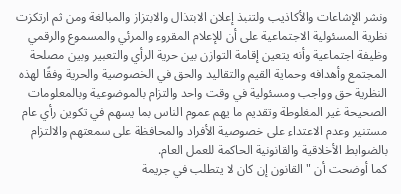ونشر الإشاعات والأكاذيب ولتنبذ إعلان الابتذال والابتزاز والمبالغة ومن ثم ارتكزت نظرية المسئولية الاجتماعية على أن للإعلام المقروء والمرئي والمسموع والرقمي وظيفة اجتماعية وأنه يتعين إقامة التوازن بين حرية الرأي والتعبير وبين مصلحة المجتمع وأهدافه وحماية القيم والتقاليد والحق في الخصوصية والحرية وفقًا لهذه النظرية حق وواجب ومسئولية في وقت واحد والتزام بالموضوعية وبالمعلومات الصحيحة غير المغلوطة وتقديم ما يهم عموم الناس بما يسهم في تكوين رأي عام مستنير وعدم الاعتداء على خصوصية الأفراد والمحافظة على سمعتهم والالتزام بالضوابط الأخلاقية والقانونية الحاكمة للعمل العام.
كما أوضحت أن "القانون إن كان لا يتطلب في جريمة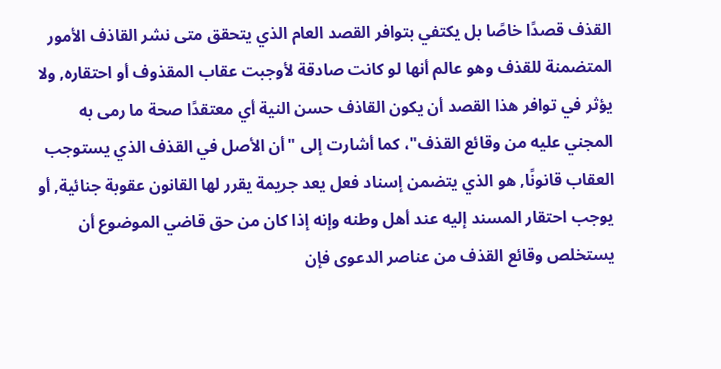القذف قصدًا خاصًا بل يكتفي بتوافر القصد العام الذي يتحقق متى نشر القاذف الأمور المتضمنة للقذف وهو عالم أنها لو كانت صادقة لأوجبت عقاب المقذوف أو احتقاره, ولا يؤثر في توافر هذا القصد أن يكون القاذف حسن النية أي معتقدًا صحة ما رمى به المجني عليه من وقائع القذف"، كما أشارت إلى "أن الأصل في القذف الذي يستوجب العقاب قانونًا, هو الذي يتضمن إسناد فعل يعد جريمة يقرر لها القانون عقوبة جنائية, أو يوجب احتقار المسند إليه عند أهل وطنه وإنه إذا كان من حق قاضي الموضوع أن يستخلص وقائع القذف من عناصر الدعوى فإن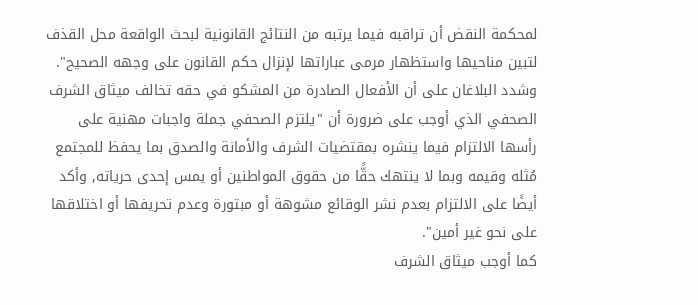لمحكمة النقض أن تراقبه فيما يرتبه من النتائج القانونية لبحث الواقعة محل القذف لتبين مناحيها واستظهار مرمى عباراتها لإنزال حكم القانون على وجهه الصحيح".
وشدد البلاغان على أن الأفعال الصادرة من المشكو في حقه تخالف ميثاق الشرف الصحفي الذي أوجب على ضرورة أن "يلتزم الصحفي جملة واجبات مهنية على رأسها الالتزام فيما ينشره بمقتضيات الشرف والأمانة والصدق بما يحفظ للمجتمع مُثله وقيمه وبما لا ينتهك حقًّا من حقوق المواطنين أو يمس إحدى حرياته, وأكد أيضًا على الالتزام بعدم نشر الوقائع مشوهة أو مبتورة وعدم تحريفها أو اختلاقها على نحو غير أمين".
كما أوجب ميثاق الشرف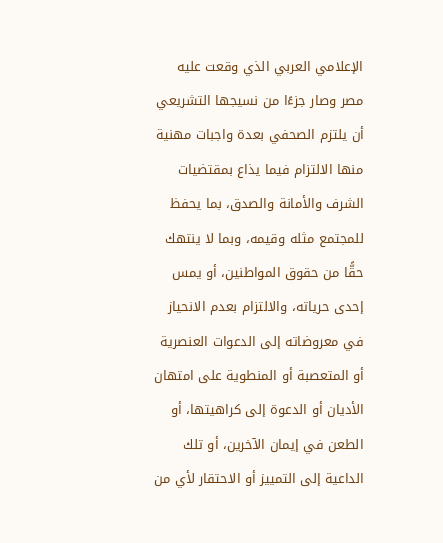الإعلامي العربي الذي وقعت عليه مصر وصار جزءًا من نسيجها التشريعي أن يلتزم الصحفي بعدة واجبات مهنية منها الالتزام فيما يذاع بمقتضيات الشرف والأمانة والصدق، بما يحفظ للمجتمع مثله وقيمه، وبما لا ينتهك حقًّا من حقوق المواطنين، أو يمس إحدى حرياته، والالتزام بعدم الانحياز في معروضاته إلى الدعوات العنصرية أو المتعصبة أو المنطوية على امتهان الأديان أو الدعوة إلى كراهيتها، أو الطعن في إيمان الآخرين، أو تلك الداعية إلى التمييز أو الاحتقار لأي من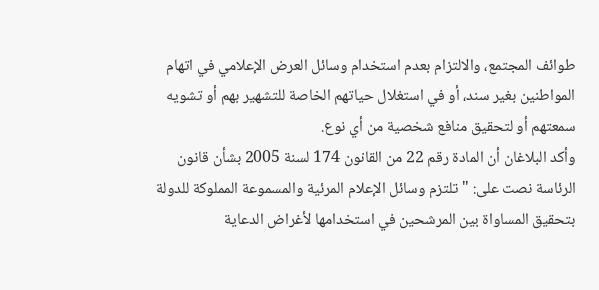طوائف المجتمع، والالتزام بعدم استخدام وسائل العرض الإعلامي في اتهام المواطنين بغير سند، أو في استغلال حياتهم الخاصة للتشهير بهم أو تشويه سمعتهم أو لتحقيق منافع شخصية من أي نوع.
وأكد البلاغان أن المادة رقم 22 من القانون 174 لسنة 2005 بشأن قانون الرئاسة نصت على: "تلتزم وسائل الإعلام المرئية والمسموعة المملوكة للدولة بتحقيق المساواة بين المرشحين في استخدامها لأغراض الدعاية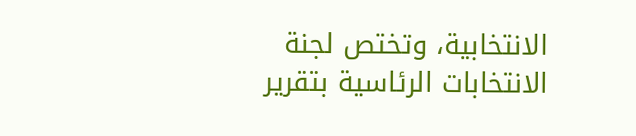الانتخابية، وتختص لجنة الانتخابات الرئاسية بتقرير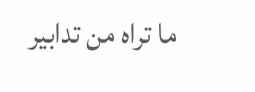ما تراه من تدابير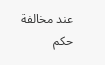عند مخالفة حكم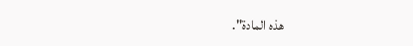هذه المادة".